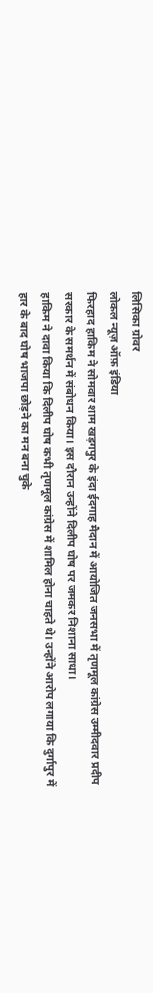लिसिका ग्रोवर
लोकल न्यूज़ ऑफ़ इंडिया
फिरहाद हाकिम ने सोमवार शाम खड़गपुर के इंदा ईदगाह मैदान में आयोजित जनसभा में तृणमूल कांग्रेस उम्मीदवार प्रदीप सरकार के समर्थन में संबोधन किया। इस दौरान उन्होंने दिलीप घोष पर जमकर निशाना साधा।
हाकिम ने दावा किया कि दिलीप घोष कभी तृणमूल कांग्रेस में शामिल होना चाहते थे। उन्होंने आरोप लगाया कि दुर्गापुर में हार के बाद घोष भाजपा छोड़ने का मन बना चुके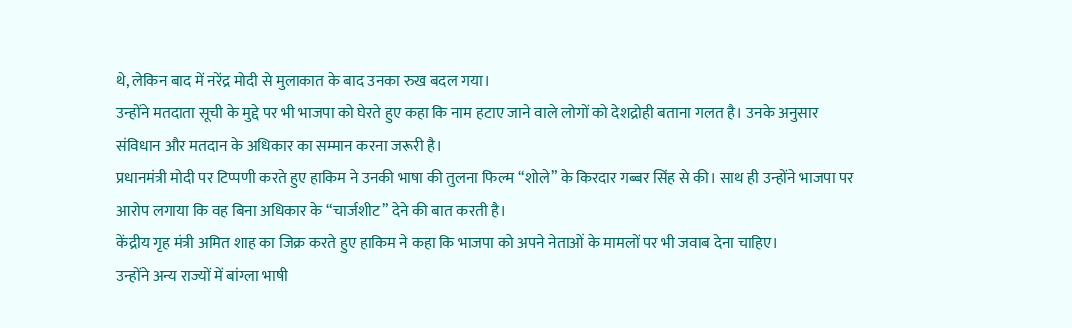थे, लेकिन बाद में नरेंद्र मोदी से मुलाकात के बाद उनका रुख बदल गया।
उन्होंने मतदाता सूची के मुद्दे पर भी भाजपा को घेरते हुए कहा कि नाम हटाए जाने वाले लोगों को देशद्रोही बताना गलत है। उनके अनुसार संविधान और मतदान के अधिकार का सम्मान करना जरूरी है।
प्रधानमंत्री मोदी पर टिप्पणी करते हुए हाकिम ने उनकी भाषा की तुलना फिल्म “शोले” के किरदार गब्बर सिंह से की। साथ ही उन्होंने भाजपा पर आरोप लगाया कि वह बिना अधिकार के “चार्जशीट” देने की बात करती है।
केंद्रीय गृह मंत्री अमित शाह का जिक्र करते हुए हाकिम ने कहा कि भाजपा को अपने नेताओं के मामलों पर भी जवाब देना चाहिए।
उन्होंने अन्य राज्यों में बांग्ला भाषी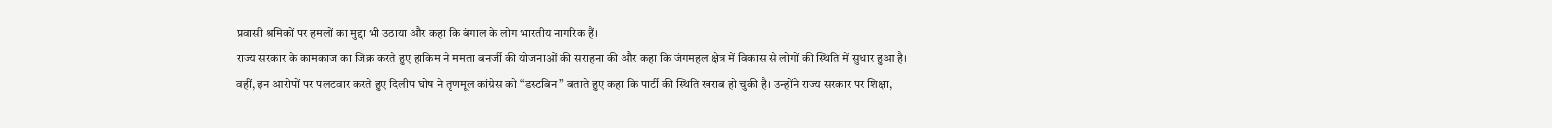प्रवासी श्रमिकों पर हमलों का मुद्दा भी उठाया और कहा कि बंगाल के लोग भारतीय नागरिक हैं।
राज्य सरकार के कामकाज का जिक्र करते हुए हाकिम ने ममता बनर्जी की योजनाओं की सराहना की और कहा कि जंगमहल क्षेत्र में विकास से लोगों की स्थिति में सुधार हुआ है।
वहीं, इन आरोपों पर पलटवार करते हुए दिलीप घोष ने तृणमूल कांग्रेस को “डस्टबिन” बताते हुए कहा कि पार्टी की स्थिति खराब हो चुकी है। उन्होंने राज्य सरकार पर शिक्षा,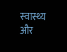स्वास्थ्य और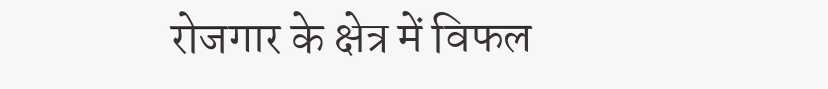रोजगार के क्षेत्र में विफल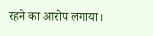रहने का आरोप लगाया।